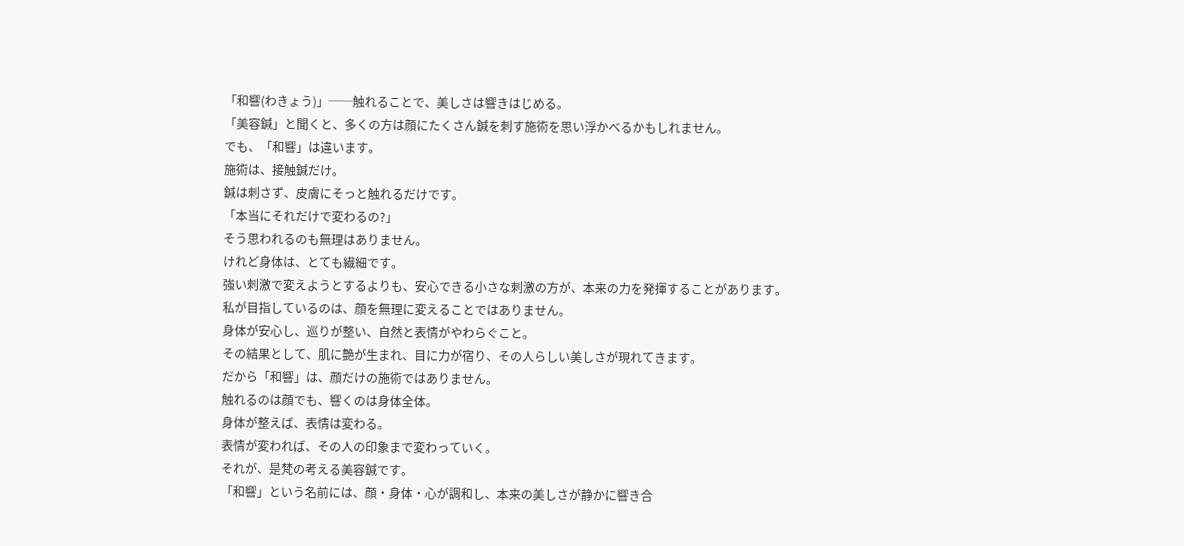「和響(わきょう)」──触れることで、美しさは響きはじめる。
「美容鍼」と聞くと、多くの方は顔にたくさん鍼を刺す施術を思い浮かべるかもしれません。
でも、「和響」は違います。
施術は、接触鍼だけ。
鍼は刺さず、皮膚にそっと触れるだけです。
「本当にそれだけで変わるの?」
そう思われるのも無理はありません。
けれど身体は、とても繊細です。
強い刺激で変えようとするよりも、安心できる小さな刺激の方が、本来の力を発揮することがあります。
私が目指しているのは、顔を無理に変えることではありません。
身体が安心し、巡りが整い、自然と表情がやわらぐこと。
その結果として、肌に艶が生まれ、目に力が宿り、その人らしい美しさが現れてきます。
だから「和響」は、顔だけの施術ではありません。
触れるのは顔でも、響くのは身体全体。
身体が整えば、表情は変わる。
表情が変われば、その人の印象まで変わっていく。
それが、是梵の考える美容鍼です。
「和響」という名前には、顔・身体・心が調和し、本来の美しさが静かに響き合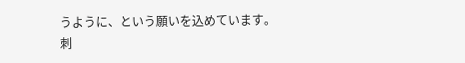うように、という願いを込めています。
刺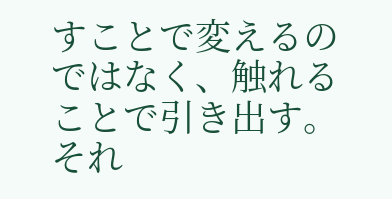すことで変えるのではなく、触れることで引き出す。
それ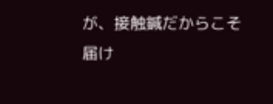が、接触鍼だからこそ届け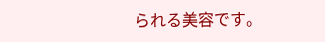られる美容です。